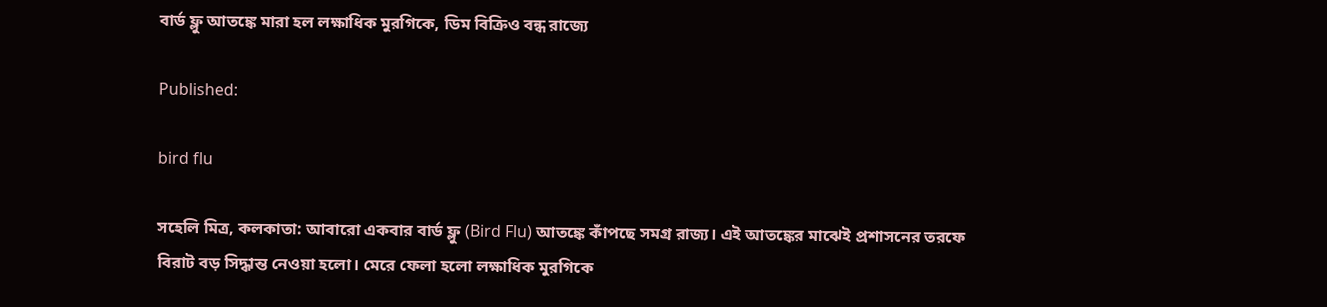বার্ড ফ্লু আতঙ্কে মারা হল লক্ষাধিক মুরগিকে, ডিম বিক্রিও বন্ধ রাজ্যে

Published:

bird flu

সহেলি মিত্র, কলকাতা: আবারো একবার বার্ড ফ্লু (Bird Flu) আতঙ্কে কাঁপছে সমগ্র রাজ্য। এই আতঙ্কের মাঝেই প্রশাসনের তরফে বিরাট বড় সিদ্ধান্ত নেওয়া হলো। মেরে ফেলা হলো লক্ষাধিক মুরগিকে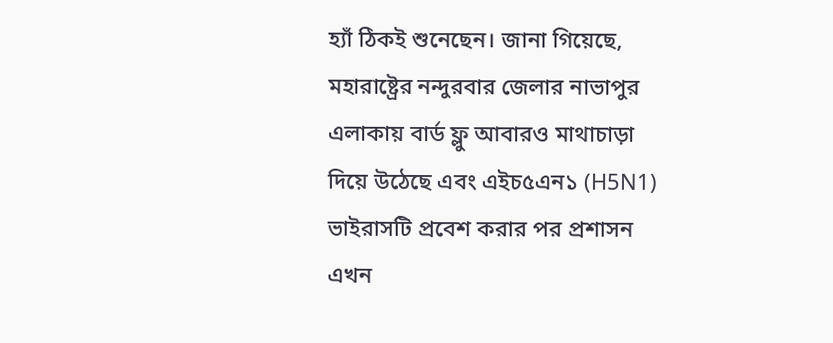হ্যাঁ ঠিকই শুনেছেন। জানা গিয়েছে, মহারাষ্ট্রের নন্দুরবার জেলার নাভাপুর এলাকায় বার্ড ফ্লু আবারও মাথাচাড়া দিয়ে উঠেছে এবং এইচ৫এন১ (H5N1) ভাইরাসটি প্রবেশ করার পর প্রশাসন এখন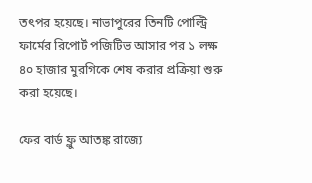তৎপর হয়েছে। নাভাপুরের তিনটি পোল্ট্রি ফার্মের রিপোর্ট পজিটিভ আসার পর ১ লক্ষ ৪০ হাজার মুরগিকে শেষ করার প্রক্রিয়া শুরু করা হয়েছে।

ফের বার্ড ফ্লু আতঙ্ক রাজ্যে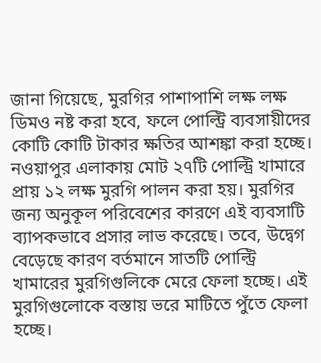জানা গিয়েছে, মুরগির পাশাপাশি লক্ষ লক্ষ ডিমও নষ্ট করা হবে, ফলে পোল্ট্রি ব্যবসায়ীদের কোটি কোটি টাকার ক্ষতির আশঙ্কা করা হচ্ছে। নওয়াপুর এলাকায় মোট ২৭টি পোল্ট্রি খামারে প্রায় ১২ লক্ষ মুরগি পালন করা হয়। মুরগির জন্য অনুকূল পরিবেশের কারণে এই ব্যবসাটি ব্যাপকভাবে প্রসার লাভ করেছে। তবে, উদ্বেগ বেড়েছে কারণ বর্তমানে সাতটি পোল্ট্রি খামারের মুরগিগুলিকে মেরে ফেলা হচ্ছে। এই মুরগিগুলোকে বস্তায় ভরে মাটিতে পুঁতে ফেলা হচ্ছে।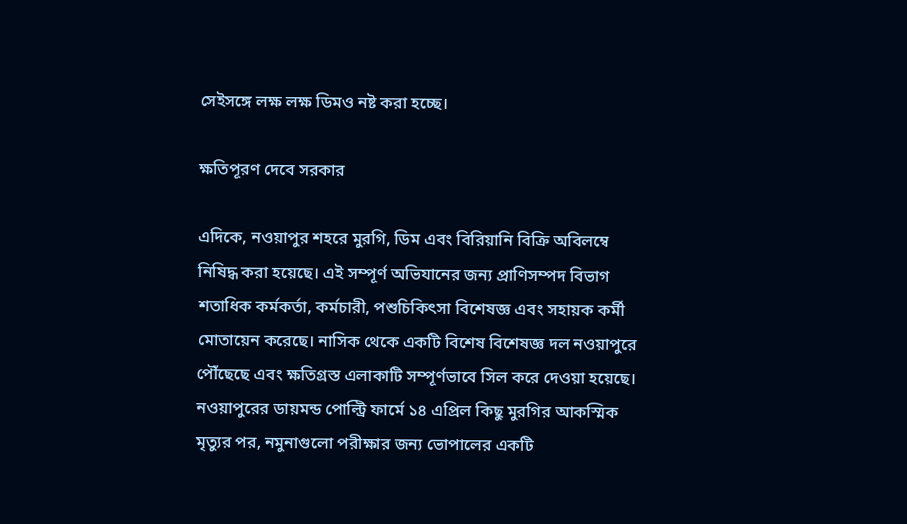সেইসঙ্গে লক্ষ লক্ষ ডিমও নষ্ট করা হচ্ছে।

ক্ষতিপূরণ দেবে সরকার

এদিকে, নওয়াপুর শহরে মুরগি, ডিম এবং বিরিয়ানি বিক্রি অবিলম্বে নিষিদ্ধ করা হয়েছে। এই সম্পূর্ণ অভিযানের জন্য প্রাণিসম্পদ বিভাগ শতাধিক কর্মকর্তা, কর্মচারী, পশুচিকিৎসা বিশেষজ্ঞ এবং সহায়ক কর্মী মোতায়েন করেছে। নাসিক থেকে একটি বিশেষ বিশেষজ্ঞ দল নওয়াপুরে পৌঁছেছে এবং ক্ষতিগ্রস্ত এলাকাটি সম্পূর্ণভাবে সিল করে দেওয়া হয়েছে। নওয়াপুরের ডায়মন্ড পোল্ট্রি ফার্মে ১৪ এপ্রিল কিছু মুরগির আকস্মিক মৃত্যুর পর, নমুনাগুলো পরীক্ষার জন্য ভোপালের একটি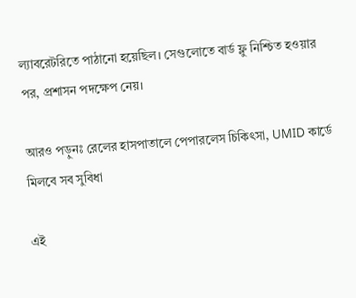ল্যাবরেটরিতে পাঠানো হয়েছিল। সেগুলোতে বার্ড ফ্লু নিশ্চিত হওয়ার পর, প্রশাসন পদক্ষেপ নেয়।

আরও পড়ুনঃ রেলের হাসপাতালে পেপারলেস চিকিৎসা, UMID কার্ডে মিলবে সব সুবিধা

এই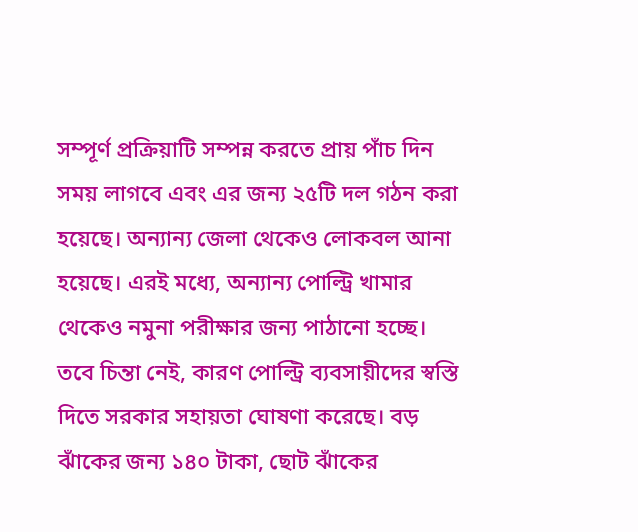সম্পূর্ণ প্রক্রিয়াটি সম্পন্ন করতে প্রায় পাঁচ দিন সময় লাগবে এবং এর জন্য ২৫টি দল গঠন করা হয়েছে। অন্যান্য জেলা থেকেও লোকবল আনা হয়েছে। এরই মধ্যে, অন্যান্য পোল্ট্রি খামার থেকেও নমুনা পরীক্ষার জন্য পাঠানো হচ্ছে। তবে চিন্তা নেই, কারণ পোল্ট্রি ব্যবসায়ীদের স্বস্তি দিতে সরকার সহায়তা ঘোষণা করেছে। বড় ঝাঁকের জন্য ১৪০ টাকা, ছোট ঝাঁকের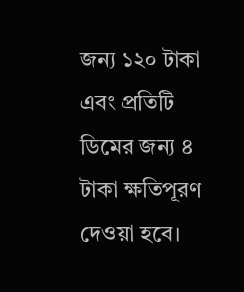জন্য ১২০ টাকা এবং প্রতিটি ডিমের জন্য ৪ টাকা ক্ষতিপূরণ দেওয়া হবে।